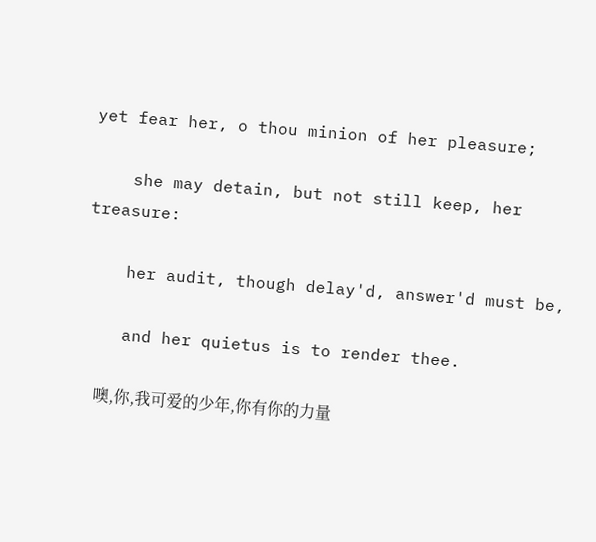yet fear her, o thou minion of her pleasure;

    she may detain, but not still keep, her treasure:

    her audit, though delay'd, answer'd must be,

    and her quietus is to render thee.

    噢,你,我可爱的少年,你有你的力量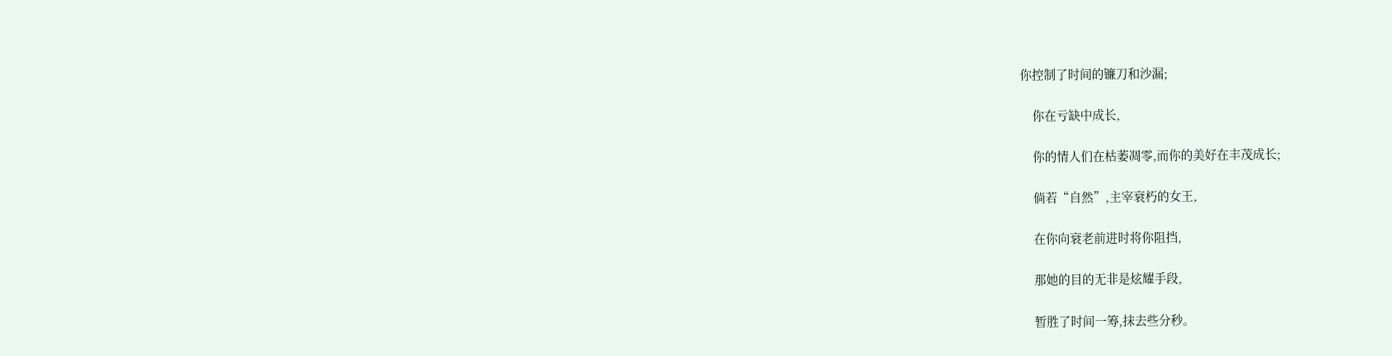你控制了时间的镰刀和沙漏;

    你在亏缺中成长,

    你的情人们在枯萎凋零,而你的美好在丰茂成长;

    倘若“自然”,主宰衰朽的女王,

    在你向衰老前进时将你阻挡,

    那她的目的无非是炫耀手段,

    暂胜了时间一筹,抹去些分秒。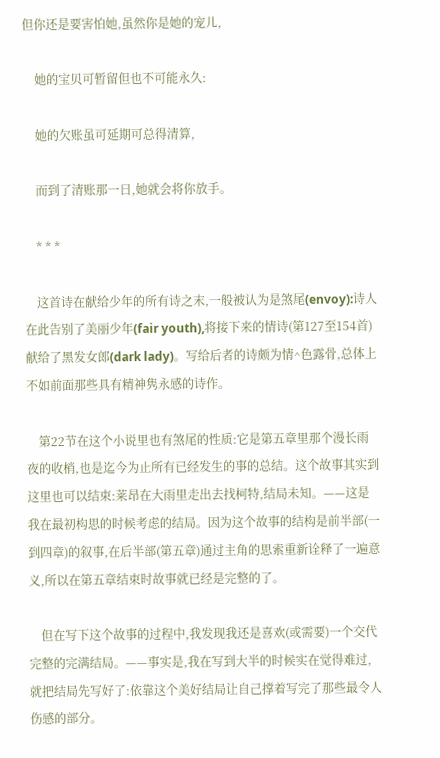但你还是要害怕她,虽然你是她的宠儿,

    她的宝贝可暂留但也不可能永久:

    她的欠账虽可延期可总得清算,

    而到了清账那一日,她就会将你放手。

    * * *

    这首诗在献给少年的所有诗之末,一般被认为是煞尾(envoy):诗人在此告别了美丽少年(fair youth),将接下来的情诗(第127至154首)献给了黑发女郎(dark lady)。写给后者的诗颇为情^色露骨,总体上不如前面那些具有精神隽永感的诗作。

    第22节在这个小说里也有煞尾的性质:它是第五章里那个漫长雨夜的收梢,也是迄今为止所有已经发生的事的总结。这个故事其实到这里也可以结束:莱昂在大雨里走出去找柯特,结局未知。——这是我在最初构思的时候考虑的结局。因为这个故事的结构是前半部(一到四章)的叙事,在后半部(第五章)通过主角的思索重新诠释了一遍意义,所以在第五章结束时故事就已经是完整的了。

    但在写下这个故事的过程中,我发现我还是喜欢(或需要)一个交代完整的完满结局。——事实是,我在写到大半的时候实在觉得难过,就把结局先写好了:依靠这个美好结局让自己撑着写完了那些最令人伤感的部分。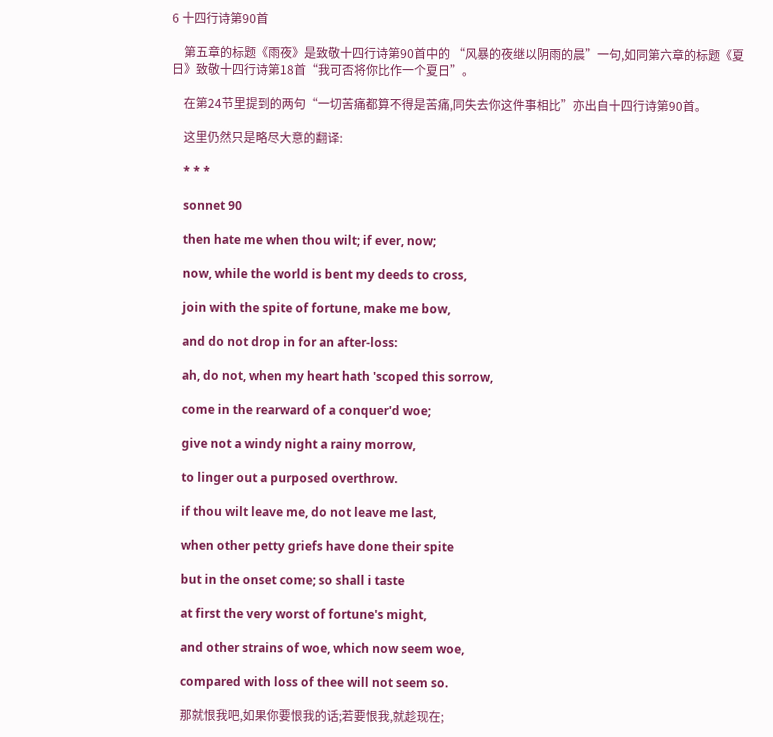6 十四行诗第90首

    第五章的标题《雨夜》是致敬十四行诗第90首中的 “风暴的夜继以阴雨的晨”一句,如同第六章的标题《夏日》致敬十四行诗第18首“我可否将你比作一个夏日”。

    在第24节里提到的两句“一切苦痛都算不得是苦痛,同失去你这件事相比”亦出自十四行诗第90首。

    这里仍然只是略尽大意的翻译:

    * * *

    sonnet 90

    then hate me when thou wilt; if ever, now;

    now, while the world is bent my deeds to cross,

    join with the spite of fortune, make me bow,

    and do not drop in for an after-loss:

    ah, do not, when my heart hath 'scoped this sorrow,

    come in the rearward of a conquer'd woe;

    give not a windy night a rainy morrow,

    to linger out a purposed overthrow.

    if thou wilt leave me, do not leave me last,

    when other petty griefs have done their spite

    but in the onset come; so shall i taste

    at first the very worst of fortune's might,

    and other strains of woe, which now seem woe,

    compared with loss of thee will not seem so.

    那就恨我吧,如果你要恨我的话;若要恨我,就趁现在;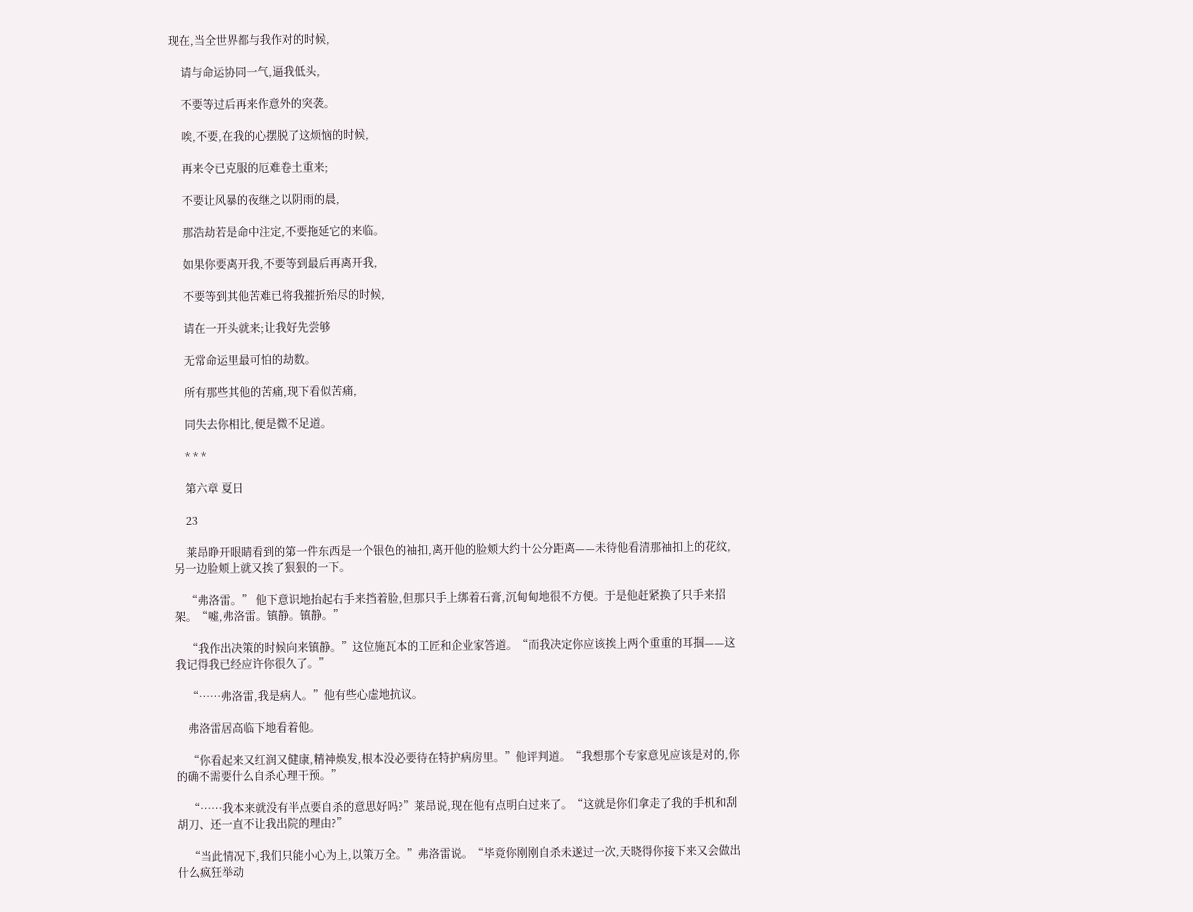现在,当全世界都与我作对的时候,

    请与命运协同一气,逼我低头,

    不要等过后再来作意外的突袭。

    唉,不要,在我的心摆脱了这烦恼的时候,

    再来令已克服的厄难卷土重来;

    不要让风暴的夜继之以阴雨的晨,

    那浩劫若是命中注定,不要拖延它的来临。

    如果你要离开我,不要等到最后再离开我,

    不要等到其他苦难已将我摧折殆尽的时候,

    请在一开头就来;让我好先尝够

    无常命运里最可怕的劫数。

    所有那些其他的苦痛,现下看似苦痛,

    同失去你相比,便是微不足道。

    * * *

    第六章 夏日

    23

    莱昂睁开眼睛看到的第一件东西是一个银色的袖扣,离开他的脸颊大约十公分距离——未待他看清那袖扣上的花纹,另一边脸颊上就又挨了狠狠的一下。

    “弗洛雷。” 他下意识地抬起右手来挡着脸,但那只手上绑着石膏,沉甸甸地很不方便。于是他赶紧换了只手来招架。“嘘,弗洛雷。镇静。镇静。”

    “我作出决策的时候向来镇静。”这位施瓦本的工匠和企业家答道。“而我决定你应该挨上两个重重的耳掴——这我记得我已经应许你很久了。”

    “……弗洛雷,我是病人。”他有些心虚地抗议。

    弗洛雷居高临下地看着他。

    “你看起来又红润又健康,精神焕发,根本没必要待在特护病房里。”他评判道。“我想那个专家意见应该是对的,你的确不需要什么自杀心理干预。”

    “……我本来就没有半点要自杀的意思好吗?”莱昂说,现在他有点明白过来了。“这就是你们拿走了我的手机和刮胡刀、还一直不让我出院的理由?”

    “当此情况下,我们只能小心为上,以策万全。”弗洛雷说。“毕竟你刚刚自杀未遂过一次,天晓得你接下来又会做出什么疯狂举动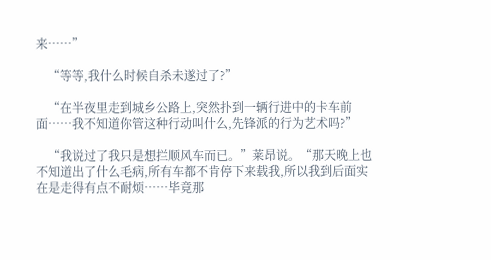来……”

    “等等,我什么时候自杀未遂过了?”

    “在半夜里走到城乡公路上,突然扑到一辆行进中的卡车前面……我不知道你管这种行动叫什么,先锋派的行为艺术吗?”

    “我说过了我只是想拦顺风车而已。”莱昂说。“那天晚上也不知道出了什么毛病,所有车都不肯停下来载我,所以我到后面实在是走得有点不耐烦……毕竟那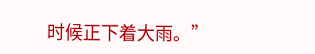时候正下着大雨。”